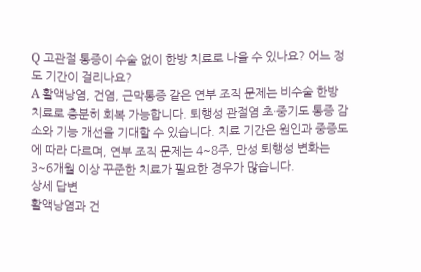Q 고관절 통증이 수술 없이 한방 치료로 나을 수 있나요? 어느 정도 기간이 걸리나요?
A 활액낭염, 건염, 근막통증 같은 연부 조직 문제는 비수술 한방 치료로 충분히 회복 가능합니다. 퇴행성 관절염 초·중기도 통증 감소와 기능 개선을 기대할 수 있습니다. 치료 기간은 원인과 중증도에 따라 다르며, 연부 조직 문제는 4~8주, 만성 퇴행성 변화는 3~6개월 이상 꾸준한 치료가 필요한 경우가 많습니다.
상세 답변
활액낭염과 건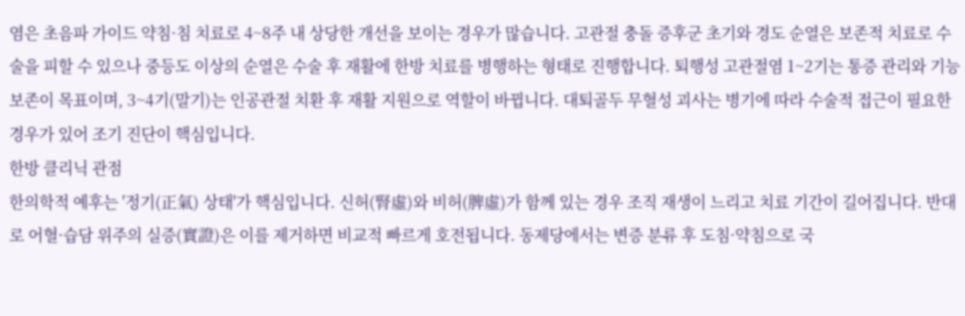염은 초음파 가이드 약침·침 치료로 4~8주 내 상당한 개선을 보이는 경우가 많습니다. 고관절 충돌 증후군 초기와 경도 순열은 보존적 치료로 수술을 피할 수 있으나 중등도 이상의 순열은 수술 후 재활에 한방 치료를 병행하는 형태로 진행합니다. 퇴행성 고관절염 1~2기는 통증 관리와 기능 보존이 목표이며, 3~4기(말기)는 인공관절 치환 후 재활 지원으로 역할이 바뀝니다. 대퇴골두 무혈성 괴사는 병기에 따라 수술적 접근이 필요한 경우가 있어 조기 진단이 핵심입니다.
한방 클리닉 관점
한의학적 예후는 '정기(正氣) 상태'가 핵심입니다. 신허(腎虛)와 비허(脾虛)가 함께 있는 경우 조직 재생이 느리고 치료 기간이 길어집니다. 반대로 어혈·습담 위주의 실증(實證)은 이를 제거하면 비교적 빠르게 호전됩니다. 동제당에서는 변증 분류 후 도침·약침으로 국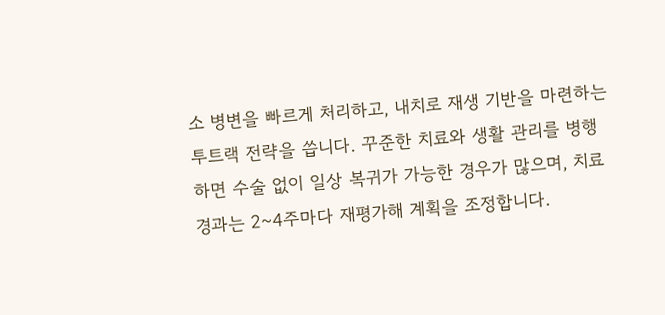소 병변을 빠르게 처리하고, 내치로 재생 기반을 마련하는 투트랙 전략을 씁니다. 꾸준한 치료와 생활 관리를 병행하면 수술 없이 일상 복귀가 가능한 경우가 많으며, 치료 경과는 2~4주마다 재평가해 계획을 조정합니다.